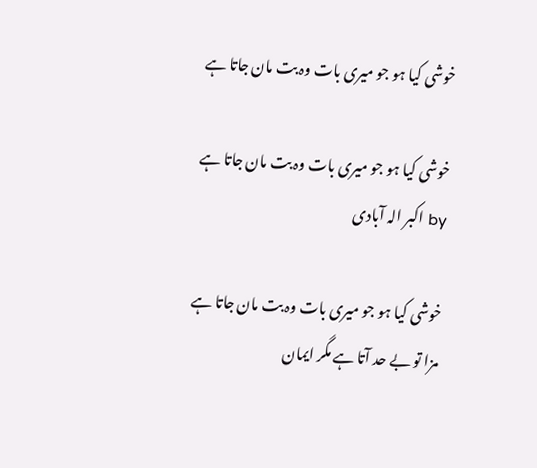خوشی کیا ہو جو میری بات وہ بت مان جاتا ہے

خوشی کیا ہو جو میری بات وہ بت مان جاتا ہے
by اکبر الہ آبادی

خوشی کیا ہو جو میری بات وہ بت مان جاتا ہے
مزا تو بے حد آتا ہے مگر ایمان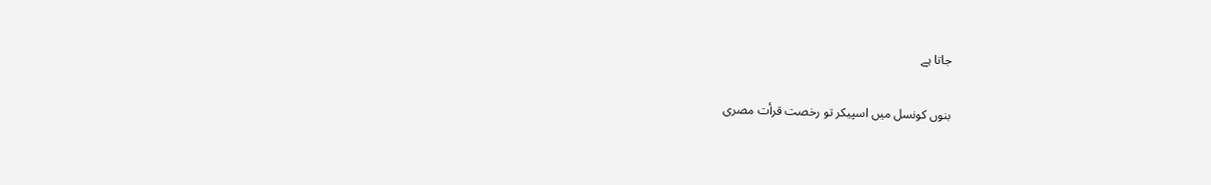جاتا ہے

بنوں کونسل میں اسپیکر تو رخصت قرأت مصری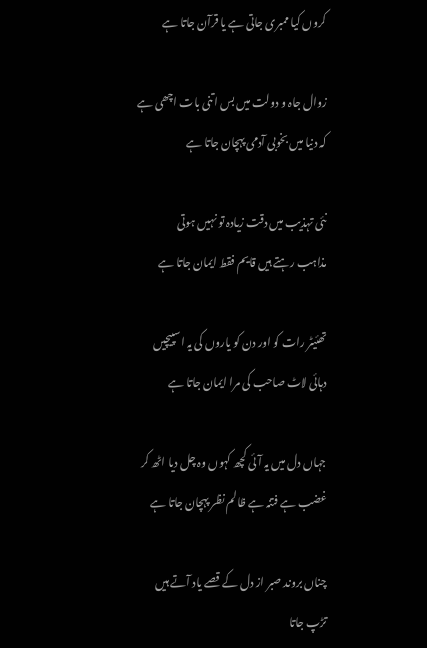کروں کیا ممبری جاتی ہے یا قرآن جاتا ہے

زوال جاہ و دولت میں بس اتنی بات اچھی ہے
کہ دنیا میں بخوبی آدمی پہچان جاتا ہے

نئی تہذیب میں دقت زیادہ تو نہیں ہوتی
مذاہب رہتے ہیں قایم فقط ایمان جاتا ہے

تھئیٹر رات کو اور دن کو یاروں کی یہ اسپیچیں
دہائی لاٹ صاحب کی مرا ایمان جاتا ہے

جہاں دل میں یہ آئی کچھ کہوں وہ چل دیا اٹھ کر
غضب ہے فتنہ ہے ظالم نظر پہچان جاتا ہے

چناں بروند صبر از دل کے قصے یاد آتے ہیں
تڑپ جاتا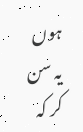ہوں یہ سن کر کہ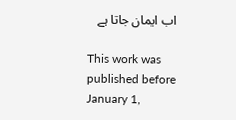اب ایمان جاتا ہے

This work was published before January 1,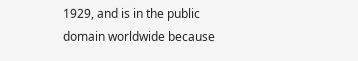1929, and is in the public domain worldwide because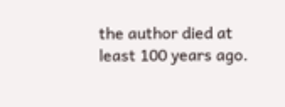the author died at least 100 years ago.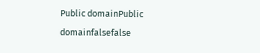Public domainPublic domainfalsefalse